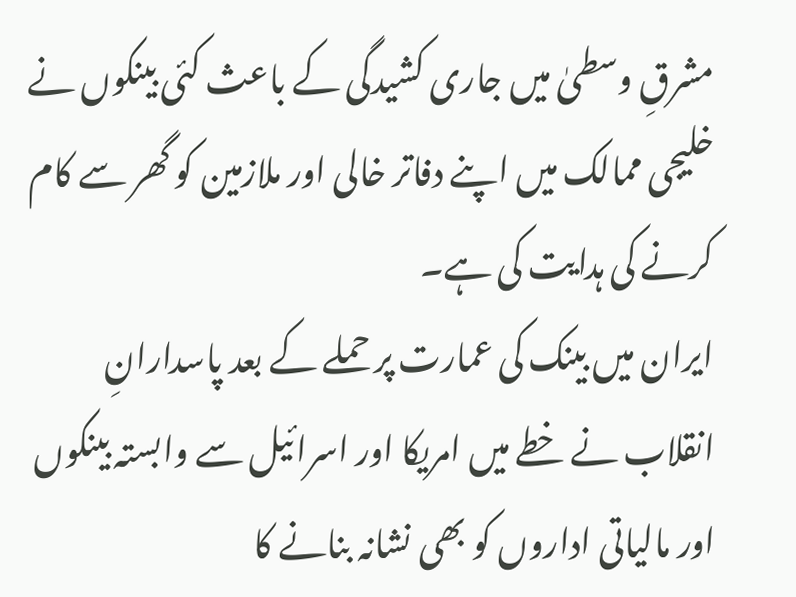مشرقِ وسطیٰ میں جاری کشیدگی کے باعث کئی بینکوں نے خلیجی ممالک میں اپنے دفاتر خالی اور ملازمین کو گھر سے کام کرنے کی ہدایت کی ہے۔
ایران میں بینک کی عمارت پر حملے کے بعد پاسدارانِ انقلاب نے خطے میں امریکا اور اسرائیل سے وابستہ بینکوں اور مالیاتی اداروں کو بھی نشانہ بنانے کا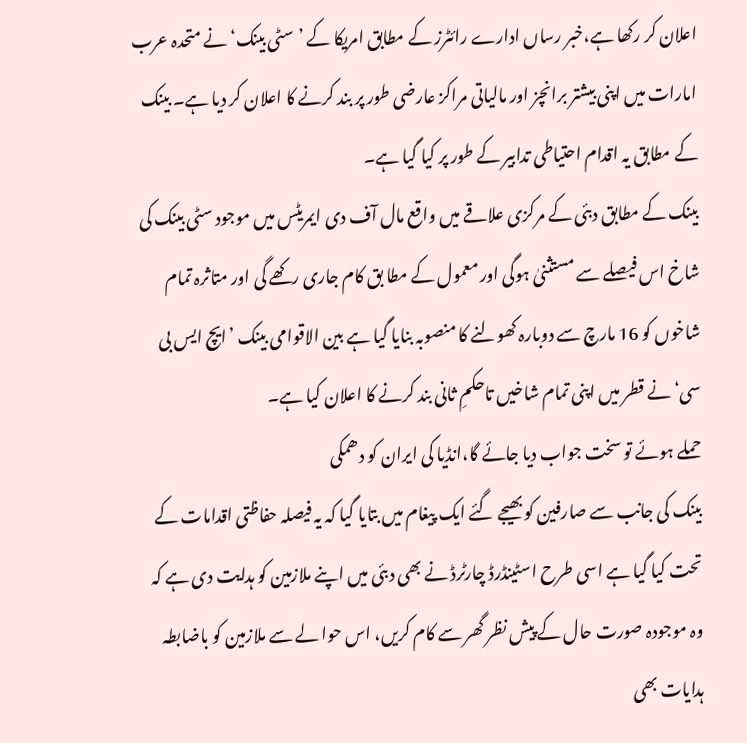اعلان کر رکھا ہے،خبر رساں ادارے رائٹرز کے مطابق امریکا کے ’سٹی بینک‘ نے متحدہ عرب امارات میں اپنی بیشتر برانچز اور مالیاتی مراکز عارضی طور پر بند کرنے کا اعلان کر دیا ہے۔ بینک کے مطابق یہ اقدام احتیاطی تدابیر کے طور پر کیا گیا ہے۔
بینک کے مطابق دبئی کے مرکزی علاقے میں واقع مال آف دی ایمریٹس میں موجود سٹی بینک کی شاخ اس فیصلے سے مستثنیٰ ہوگی اور معمول کے مطا بق کام جاری رکھے گی اور متاثرہ تمام شاخوں کو 16 مارچ سے دوبارہ کھولنے کا منصوبہ بنایا گیا ہے بین الاقوامی بینک ’ایچ ایس بی سی‘ نے قطر میں اپنی تمام شاخیں تاحکمِ ثانی بند کرنے کا اعلان کیا ہے۔
حملے ہوئے تو سخت جواب دیا جائے گا،انڈیا کی ایران کو دھمکی
بینک کی جانب سے صارفین کو بھیجے گئے ایک پیغام میں بتایا گیا کہ یہ فیصلہ حفاظتی اقدامات کے تحت کیا گیا ہے اسی طرح اسٹینڈرڈ چارٹرڈ نے بھی دبئی میں اپنے ملازمین کو ہدایت دی ہے کہ وہ موجودہ صورت حال کے پیش نظر گھر سے کام کریں، اس حوا لے سے ملازمین کو باضابطہ ہدایات بھی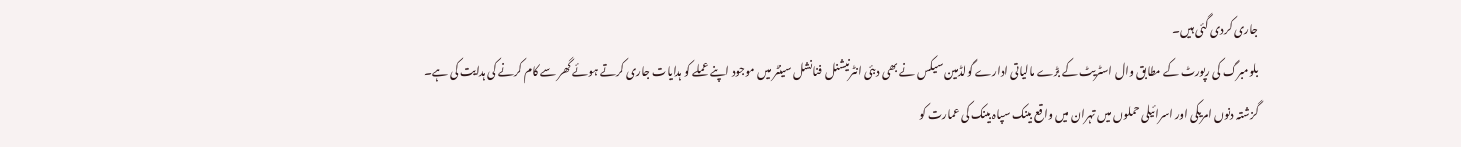جاری کردی گئی ہیں۔
بلومبرگ کی رپورٹ کے مطابق وال اسٹریٹ کے بڑے مالیاتی ادارے گولڈمین سیکس نے بھی دبئی انٹرنیشنل فنانشل سینٹر میں موجود اپنے عملے کو ہدایات جاری کرتے ہوئے گھر سے کام کرنے کی ہدایت کی ہے۔
گزشتہ دنوں امریکی اور اسرائیلی حملوں میں تہران میں واقع بینک سپاہ بینک کی عمارت کو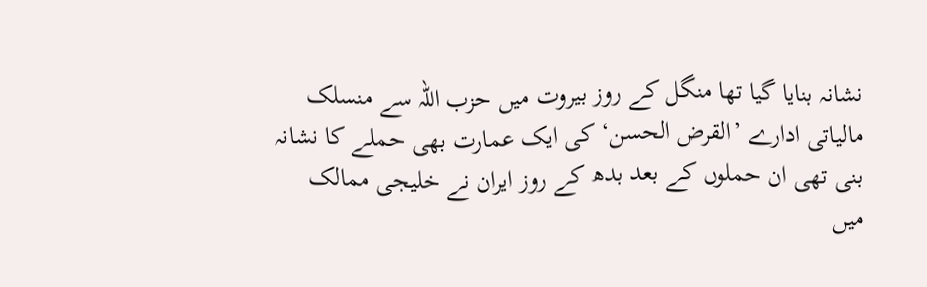نشانہ بنایا گیا تھا منگل کے روز بیروت میں حزب اللہ سے منسلک مالیاتی ادارے ’القرض الحسن‘ کی ایک عمارت بھی حملے کا نشانہ بنی تھی ان حملوں کے بعد بدھ کے روز ایران نے خلیجی ممالک میں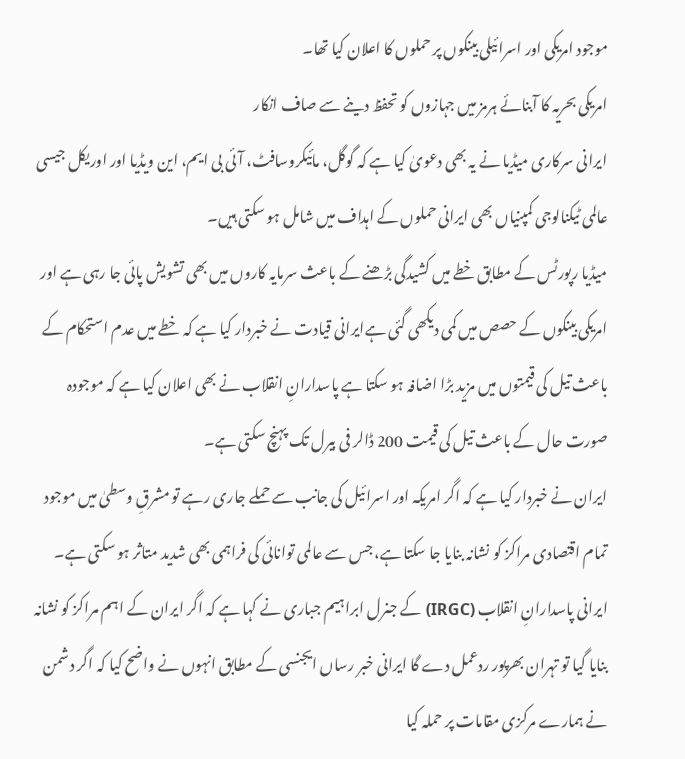موجود امریکی اور اسرائیلی بینکوں پر حملوں کا اعلان کیا تھا۔
امریکی بحریہ کا آبنائے ہرمز میں جہازوں کو تحفظ دینے سے صاف انکار
ایرانی سرکاری میڈیا نے یہ بھی دعویٰ کیا ہے کہ گوگل، مائیکروسافٹ، آئی بی ایم، این ویڈیا اور اوریکل جیسی عالمی ٹیکنالوجی کمپنیاں بھی ایرانی حملوں کے اہداف میں شامل ہو سکتی ہیں۔
میڈیا رپورٹس کے مطابق خطے میں کشیدگی بڑھنے کے باعث سرمایہ کاروں میں بھی تشویش پائی جا رہی ہے اور امریکی بینکوں کے حصص میں کمی دیکھی گئی ہےایرانی قیادت نے خبردار کیا ہے کہ خطے میں عدم استحکام کے باعث تیل کی قیمتوں میں مزید بڑا اضافہ ہو سکتا ہے پاسدارانِ انقلاب نے بھی اعلان کیا ہے کہ موجودہ صورت حال کے باعث تیل کی قیمت 200 ڈالر فی بیرل تک پہنچ سکتی ہے۔
ایران نے خبردار کیا ہے کہ اگر امریکہ اور اسرائیل کی جانب سے حملے جاری رہے تو مشرقِ وسطیٰ میں موجود تمام اقتصادی مراکز کو نشانہ بنایا جا سکتا ہے، جس سے عالمی توانائی کی فراہمی بھی شدید متاثر ہو سکتی ہے۔
ایرانی پاسدارانِ انقلاب (IRGC) کے جنرل ابراہیم جباری نے کہا ہے کہ اگر ایران کے اہم مراکز کو نشانہ بنایا گیا تو تہران بھرپور ردعمل دے گا ایرانی خبر رساں ایجنسی کے مطابق انہوں نے واضح کیا کہ اگر دشمن نے ہمارے مرکزی مقامات پر حملہ کیا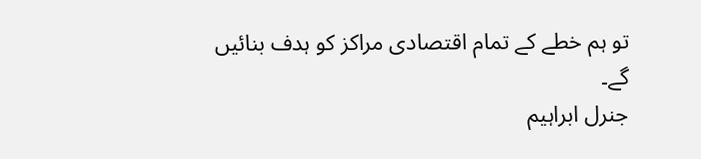تو ہم خطے کے تمام اقتصادی مراکز کو ہدف بنائیں گے۔
جنرل ابراہیم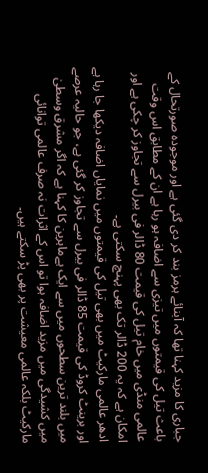جباری کا مزید کہنا تھا کہ آبنائے ہرمز بند کر دی گئی ہے اور موجودہ صورتحال کے باعث تیل کی قیمتوں میں تیزی سے اضافہ ہو رہا ہے ان کے مطابق اس وقت عالمی منڈی میں خام تیل کی قیمت 80 ڈالر فی بیرل سے تجاوز کر چکی ہے اور امکان ہے کہ یہ 200 ڈالر تک بھی پہنچ سکتی ہے۔
ادھر عالمی مارکیٹ میں بھی تیل کی قیمتوں میں نمایاں اضافہ دیکھا جا رہا ہے اور برینٹ کروڈ کی قیمت 85 ڈالر فی بیرل سے تجاوز کر گئی ہے، جو حالیہ عرصے میں بلند ترین سطحوں میں سے ایک ہےماہرین کا کہنا ہے کہ اگر مشرق وسطیٰ میں کشیدگی میں مزید اضافہ ہوا تو اس کے اثرات نہ صرف عالمی توانائی مارکیٹ بلکہ عالمی معیشت پر بھی پڑ سکتے ہیں۔